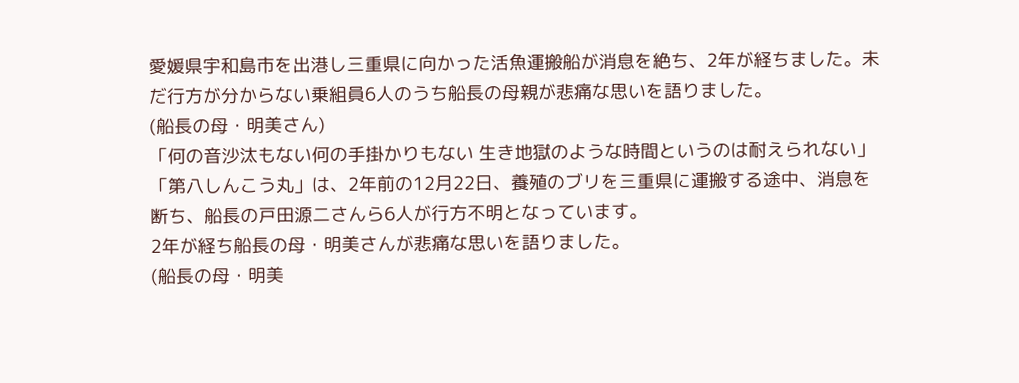愛媛県宇和島市を出港し三重県に向かった活魚運搬船が消息を絶ち、2年が経ちました。未だ行方が分からない乗組員6人のうち船長の母親が悲痛な思いを語りました。
(船長の母・明美さん)
「何の音沙汰もない何の手掛かりもない 生き地獄のような時間というのは耐えられない」
「第八しんこう丸」は、2年前の12月22日、養殖のブリを三重県に運搬する途中、消息を断ち、船長の戸田源二さんら6人が行方不明となっています。
2年が経ち船長の母・明美さんが悲痛な思いを語りました。
(船長の母・明美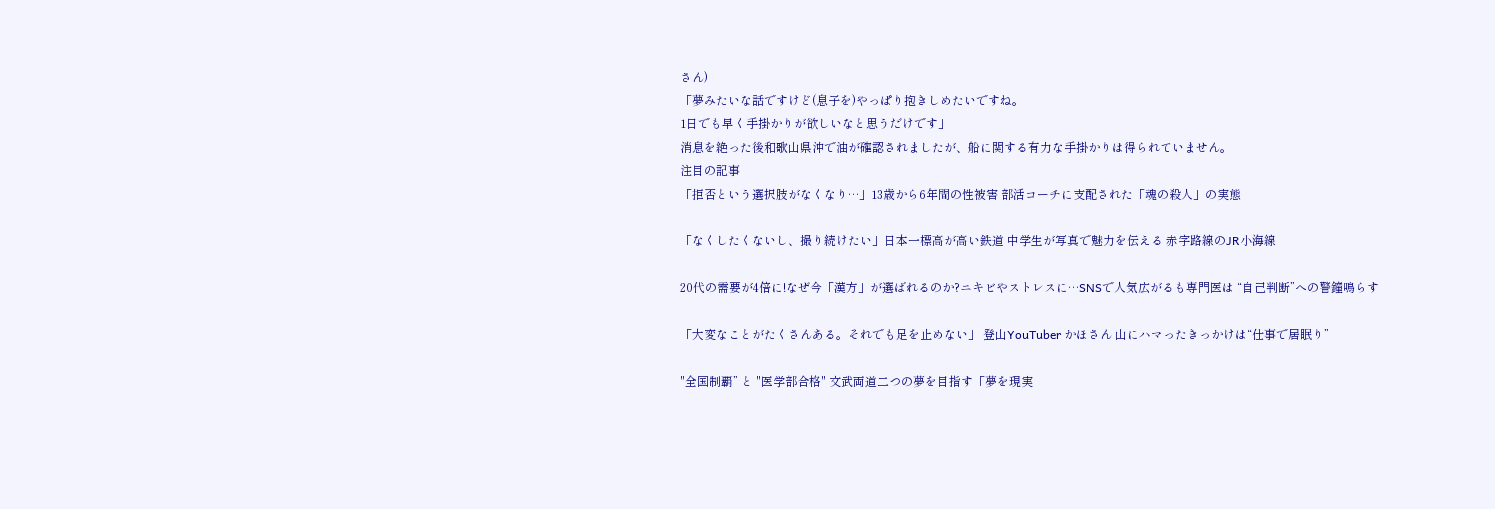さん)
「夢みたいな話ですけど(息子を)やっぱり抱きしめたいですね。
1日でも早く手掛かりが欲しいなと思うだけです」
消息を絶った後和歌山県沖で油が確認されましたが、船に関する有力な手掛かりは得られていません。
注目の記事
「拒否という選択肢がなくなり…」13歳から6年間の性被害 部活コーチに支配された「魂の殺人」の実態

「なくしたくないし、撮り続けたい」日本一標高が高い鉄道 中学生が写真で魅力を伝える 赤字路線のJR小海線

20代の需要が4倍に!なぜ今「漢方」が選ばれるのか?ニキビやストレスに…SNSで人気広がるも専門医は “自己判断”への警鐘鳴らす

「大変なことがたくさんある。それでも足を止めない」 登山YouTuber かほさん 山にハマったきっかけは“仕事で居眠り”

"全国制覇” と "医学部合格" 文武両道二つの夢を目指す「夢を現実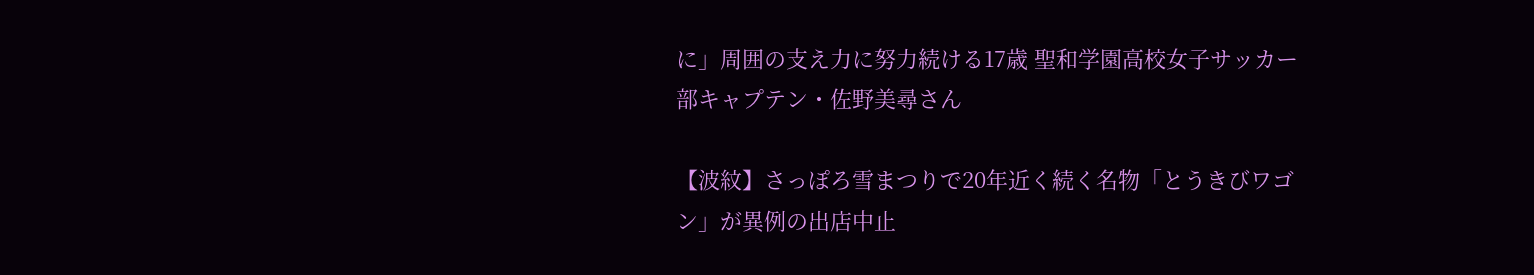に」周囲の支え力に努力続ける17歳 聖和学園高校女子サッカー部キャプテン・佐野美尋さん

【波紋】さっぽろ雪まつりで20年近く続く名物「とうきびワゴン」が異例の出店中止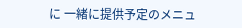に 一緒に提供予定のメニュ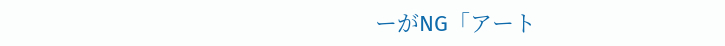ーがNG「アート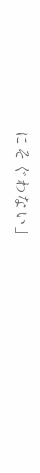にそぐわない」